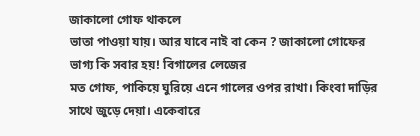জাকালো গোফ থাকলে
ভাতা পাওয়া যায়। আর যাবে নাই বা কেন ? জাকালো গোফের ভাগ্য কি সবার হয়! বিগালের লেজের
মত গোফ, পাকিয়ে ঘুরিয়ে এনে গালের ওপর রাখা। কিংবা দাড়ির সাথে জুড়ে দেয়া। একেবারে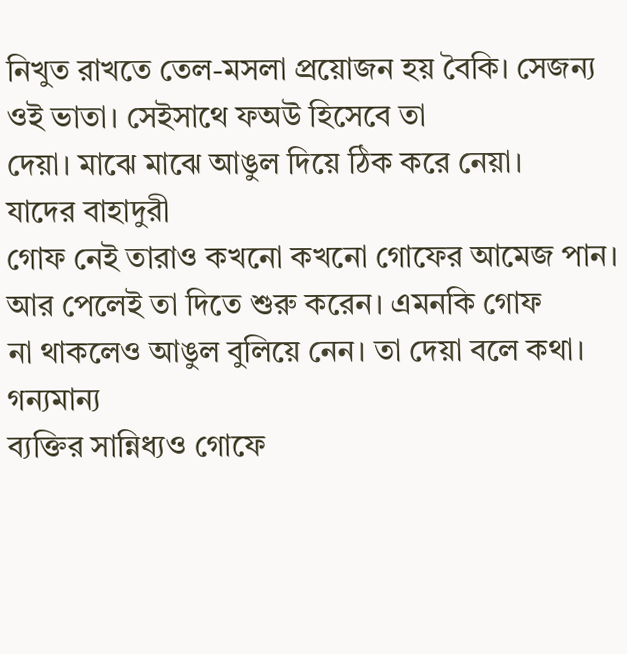নিখুত রাখতে তেল-মসলা প্রয়োজন হয় বৈকি। সেজন্য ওই ভাতা। সেইসাথে ফঅউ হিসেবে তা
দেয়া। মাঝে মাঝে আঙুল দিয়ে ঠিক করে নেয়া।
যাদের বাহাদুরী
গোফ নেই তারাও কখনো কখনো গোফের আমেজ পান। আর পেলেই তা দিতে শুরু করেন। এমনকি গোফ
না থাকলেও আঙুল বুলিয়ে নেন। তা দেয়া বলে কথা।
গন্যমান্য
ব্যক্তির সান্নিধ্যও গোফে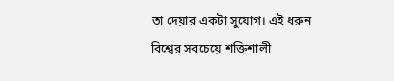তা দেয়ার একটা সুযোগ। এই ধরুন বিশ্বের সবচেয়ে শক্তিশালী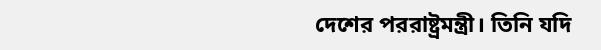দেশের পররাষ্ট্রমন্ত্রী। তিনি যদি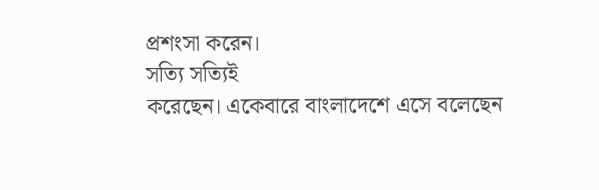প্রশংসা করেন।
সত্যি সত্যিই
করেছেন। একেবারে বাংলাদেশে এসে বলেছেন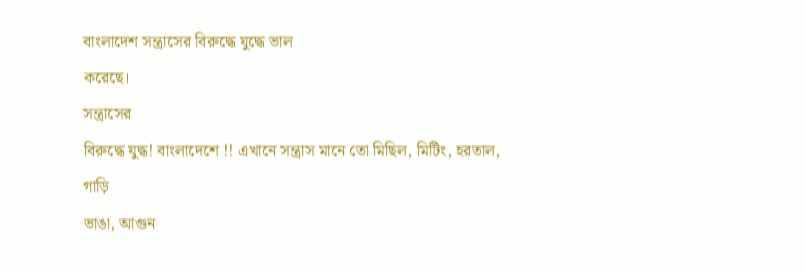বাংলাদেশ সন্ত্রাসের বিরুদ্ধে যুদ্ধে ভাল
করেছে।
সন্ত্রাসের
বিরুদ্ধে যুদ্ধ! বাংলাদেশে !! এখানে সন্ত্রাস মানে তো মিছিল, মিটিং, হরতাল, গাড়ি
ভাঙা, আগুন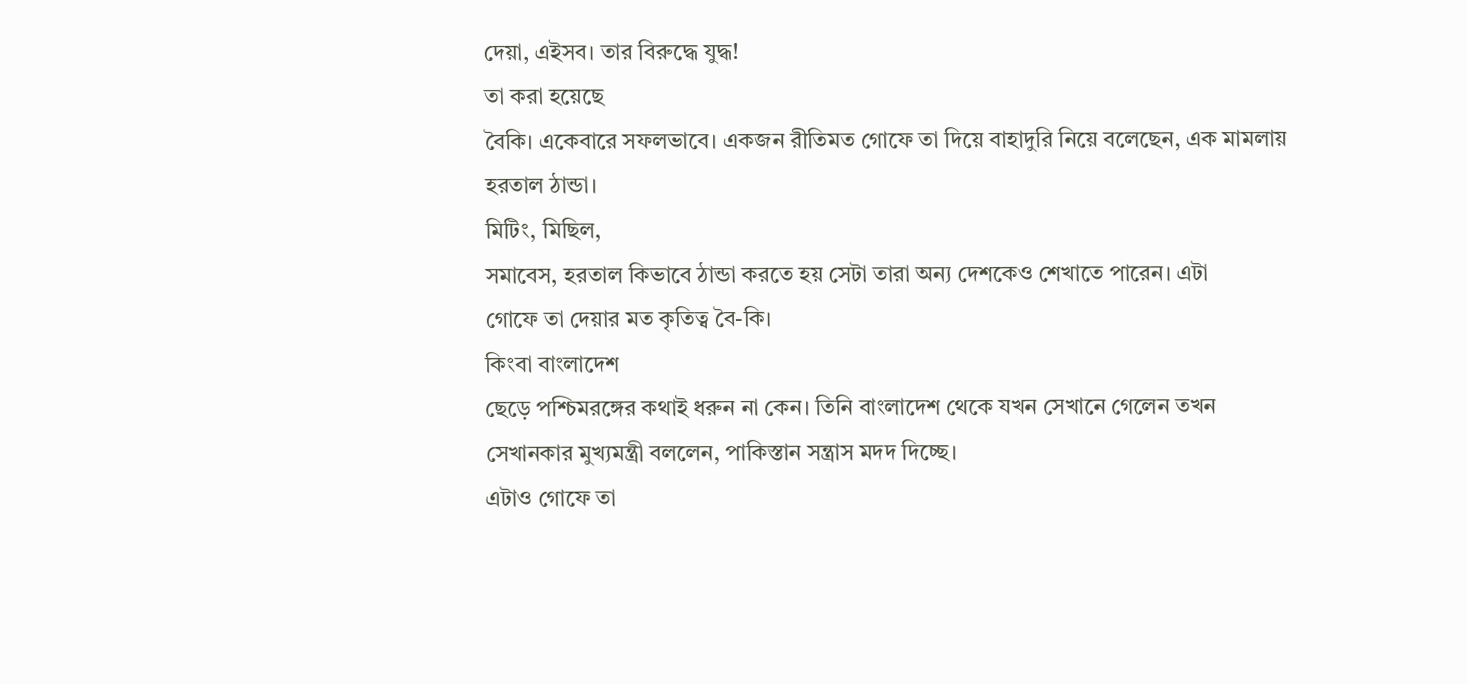দেয়া, এইসব। তার বিরুদ্ধে যুদ্ধ!
তা করা হয়েছে
বৈকি। একেবারে সফলভাবে। একজন রীতিমত গোফে তা দিয়ে বাহাদুরি নিয়ে বলেছেন, এক মামলায়
হরতাল ঠান্ডা।
মিটিং, মিছিল,
সমাবেস, হরতাল কিভাবে ঠান্ডা করতে হয় সেটা তারা অন্য দেশকেও শেখাতে পারেন। এটা
গোফে তা দেয়ার মত কৃতিত্ব বৈ-কি।
কিংবা বাংলাদেশ
ছেড়ে পশ্চিমরঙ্গের কথাই ধরুন না কেন। তিনি বাংলাদেশ থেকে যখন সেখানে গেলেন তখন
সেখানকার মুখ্যমন্ত্রী বললেন, পাকিস্তান সন্ত্রাস মদদ দিচ্ছে।
এটাও গোফে তা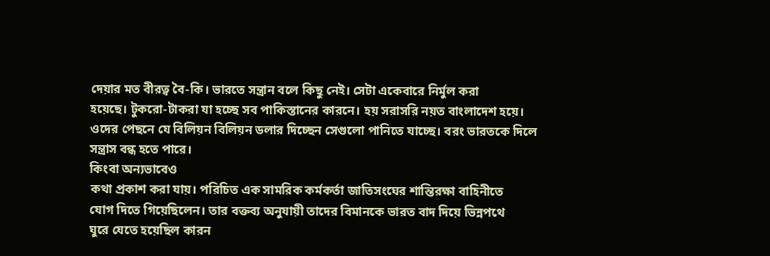দেয়ার মত বীরত্ব বৈ-কি। ভারতে সন্ত্রান বলে কিছু নেই। সেটা একেবারে নির্মুল করা
হয়েছে। টুকরো-টাকরা যা হচ্ছে সব পাকিস্তানের কারনে। হয় সরাসরি নয়ত বাংলাদেশ হয়ে।
ওদের পেছনে যে বিলিয়ন বিলিয়ন ডলার দিচ্ছেন সেগুলো পানিতে যাচ্ছে। বরং ভারতকে দিলে
সন্ত্রাস বন্ধ হতে পারে।
কিংবা অন্যভাবেও
কথা প্রকাশ করা যায়। পরিচিত এক সামরিক কর্মকর্তা জাতিসংঘের শান্তিরক্ষা বাহিনীতে
যোগ দিতে গিয়েছিলেন। তার বক্তব্য অনুযায়ী তাদের বিমানকে ভারত বাদ দিয়ে ভিন্নপথে
ঘুরে যেতে হয়েছিল কারন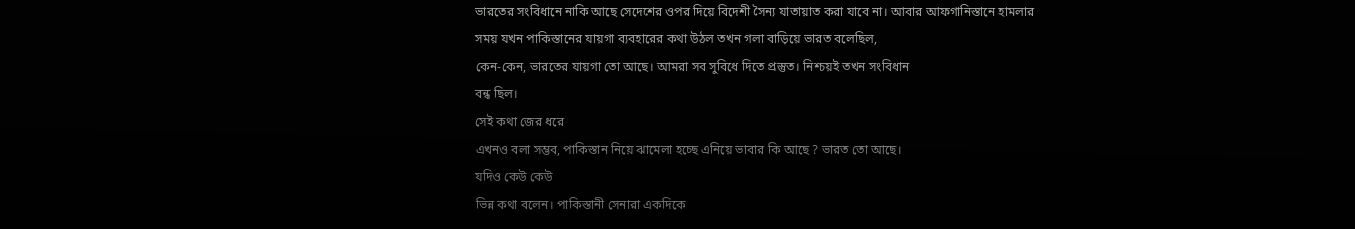ভারতের সংবিধানে নাকি আছে সেদেশের ওপর দিয়ে বিদেশী সৈন্য যাতায়াত করা যাবে না। আবার আফগানিস্তানে হামলার
সময় যখন পাকিস্তানের যায়গা ব্যবহারের কথা উঠল তখন গলা বাড়িয়ে ভারত বলেছিল,
কেন-কেন, ভারতের যায়গা তো আছে। আমরা সব সুবিধে দিতে প্রস্তুত। নিশ্চয়ই তখন সংবিধান
বন্ধ ছিল।
সেই কথা জের ধরে
এখনও বলা সম্ভব, পাকিস্তান নিয়ে ঝামেলা হচ্ছে এনিয়ে ভাবার কি আছে ? ভারত তো আছে।
যদিও কেউ কেউ
ভিন্ন কথা বলেন। পাকিস্তানী সেনারা একদিকে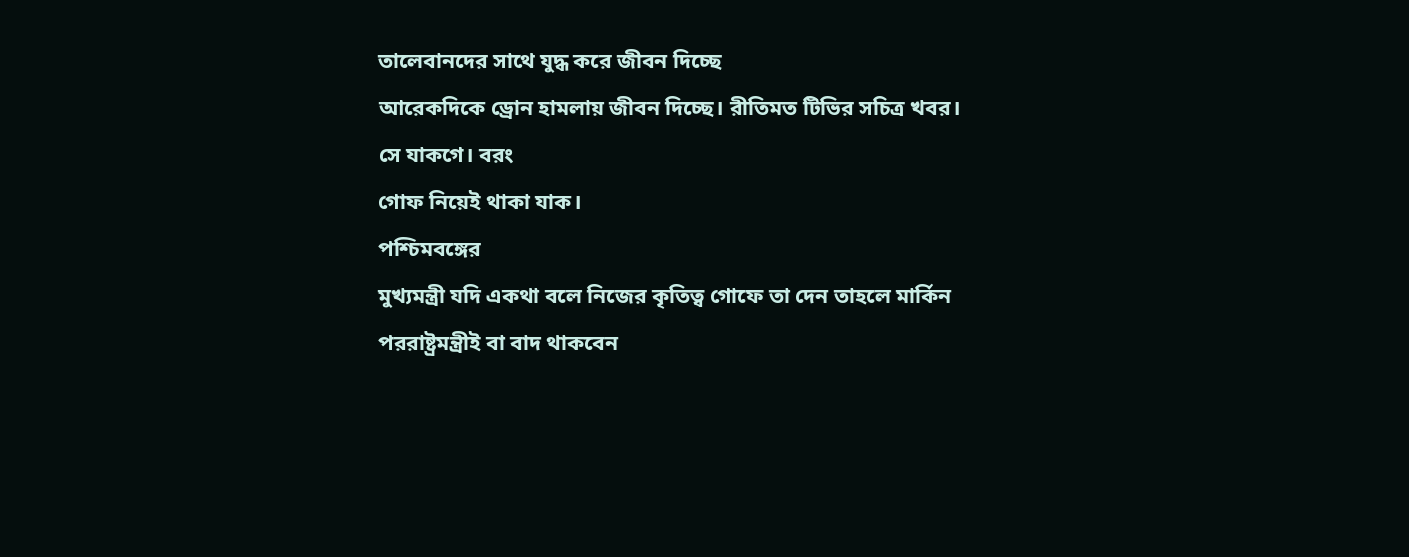তালেবানদের সাথে যুদ্ধ করে জীবন দিচ্ছে
আরেকদিকে ড্রোন হামলায় জীবন দিচ্ছে। রীতিমত টিভির সচিত্র খবর।
সে যাকগে। বরং
গোফ নিয়েই থাকা যাক।
পশ্চিমবঙ্গের
মুখ্যমন্ত্রী যদি একথা বলে নিজের কৃতিত্ব গোফে তা দেন তাহলে মার্কিন
পররাষ্ট্রমন্ত্রীই বা বাদ থাকবেন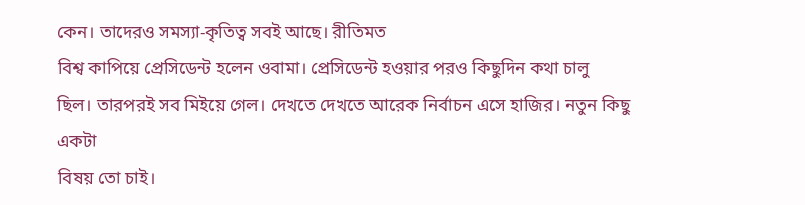কেন। তাদেরও সমস্যা-কৃতিত্ব সবই আছে। রীতিমত
বিশ্ব কাপিয়ে প্রেসিডেন্ট হলেন ওবামা। প্রেসিডেন্ট হওয়ার পরও কিছুদিন কথা চালু
ছিল। তারপরই সব মিইয়ে গেল। দেখতে দেখতে আরেক নির্বাচন এসে হাজির। নতুন কিছু একটা
বিষয় তো চাই।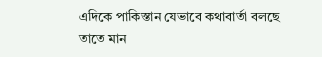এদিকে পাকিস্তান যেভাবে কথাবার্তা বলছে তাতে মান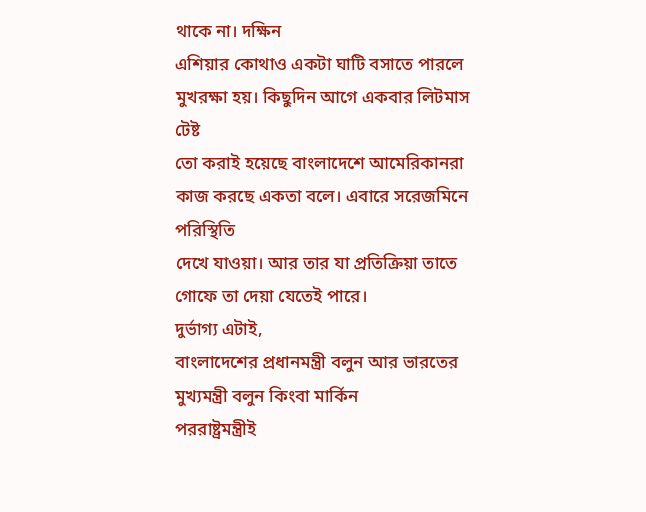থাকে না। দক্ষিন
এশিয়ার কোথাও একটা ঘাটি বসাতে পারলে মুখরক্ষা হয়। কিছুদিন আগে একবার লিটমাস টেষ্ট
তো করাই হয়েছে বাংলাদেশে আমেরিকানরা কাজ করছে একতা বলে। এবারে সরেজমিনে পরিস্থিতি
দেখে যাওয়া। আর তার যা প্রতিক্রিয়া তাতে গোফে তা দেয়া যেতেই পারে।
দুর্ভাগ্য এটাই,
বাংলাদেশের প্রধানমন্ত্রী বলুন আর ভারতের মুখ্যমন্ত্রী বলুন কিংবা মার্কিন
পররাষ্ট্রমন্ত্রীই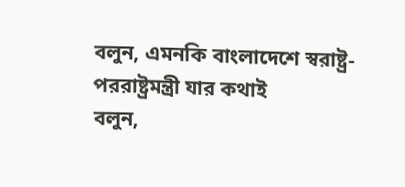বলুন, এমনকি বাংলাদেশে স্বরাষ্ট্র-পররাষ্ট্রমন্ত্রী যার কথাই
বলুন,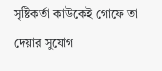সৃষ্টিকর্তা কাউকেই গোফে তা দেয়ার সুযোগ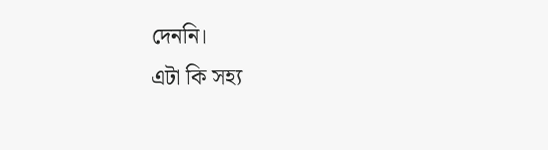দেননি।
এটা কি সহ্য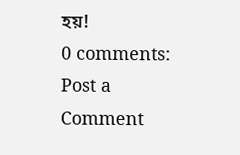হয়!
0 comments:
Post a Comment